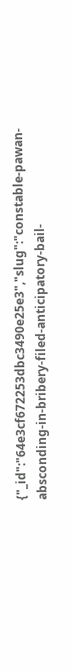{"_id":"64e3cf672253dbc3490e25e3","slug":"constable-pawan-absconding-in-bribery-filed-anticipatory-bail-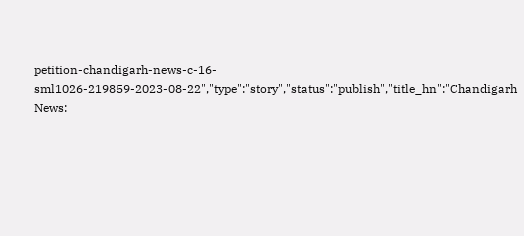petition-chandigarh-news-c-16-sml1026-219859-2023-08-22","type":"story","status":"publish","title_hn":"Chandigarh News: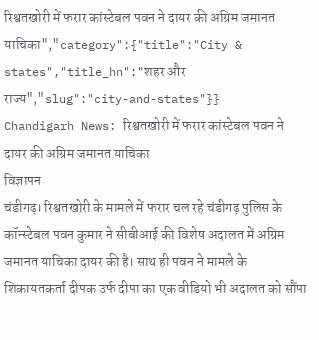रिश्वतखोरी में फरार कांस्टेबल पवन ने दायर की अग्रिम जमानत याचिका","category":{"title":"City & states","title_hn":"शहर और राज्य","slug":"city-and-states"}}
Chandigarh News: रिश्वतखोरी में फरार कांस्टेबल पवन ने दायर की अग्रिम जमानत याचिका
विज्ञापन
चंडीगढ़। रिश्वतखोरी के मामले में फरार चल रहे चंडीगढ़ पुलिस के कॉन्स्टेबल पवन कुमार ने सीबीआई की विशेष अदालत में अग्रिम जमानत याचिका दायर की है। साथ ही पवन ने मामले के शिकायतकर्ता दीपक उर्फ दीपा का एक वीडियो भी अदालत को सौंपा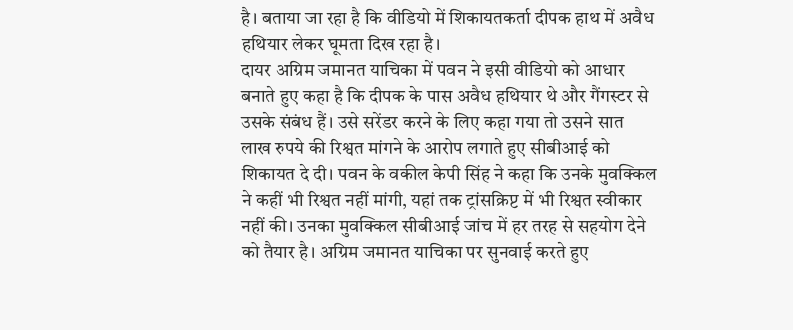है। बताया जा रहा है कि वीडियो में शिकायतकर्ता दीपक हाथ में अवैध हथियार लेकर घूमता दिख रहा है।
दायर अग्रिम जमानत याचिका में पवन ने इसी वीडियो को आधार बनाते हुए कहा है कि दीपक के पास अवैध हथियार थे और गैंगस्टर से उसके संबंध हैं। उसे सरेंडर करने के लिए कहा गया तो उसने सात लाख रुपये की रिश्वत मांगने के आरोप लगाते हुए सीबीआई को शिकायत दे दी। पवन के वकील केपी सिंह ने कहा कि उनके मुवक्किल ने कहीं भी रिश्वत नहीं मांगी, यहां तक ट्रांसक्रिप्ट में भी रिश्वत स्वीकार नहीं की। उनका मुवक्किल सीबीआई जांच में हर तरह से सहयोग देने को तैयार है। अग्रिम जमानत याचिका पर सुनवाई करते हुए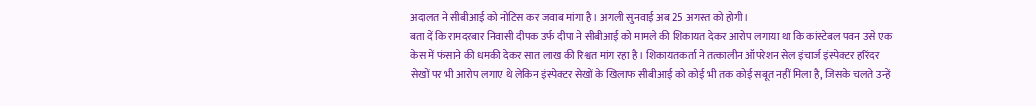अदालत ने सीबीआई को नोटिस कर जवाब मांगा है। अगली सुनवाई अब 25 अगस्त को होगी।
बता दें कि रामदरबार निवासी दीपक उर्फ दीपा ने सीबीआई को मामले की शिकायत देकर आरोप लगाया था कि कांस्टेबल पवन उसे एक केस में फंसाने की धमकी देकर सात लाख की रिश्वत मांग रहा है। शिकायतकर्ता ने तत्कालीन ऑपरेशन सेल इंचार्ज इंस्पेक्टर हरिंदर सेखों पर भी आरोप लगाए थे लेकिन इंस्पेक्टर सेखों के खिलाफ सीबीआई को कोई भी तक कोई सबूत नहीं मिला है, जिसके चलते उन्हें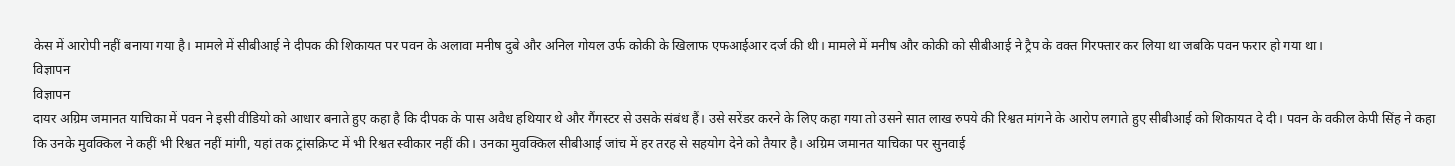केस में आरोपी नहीं बनाया गया है। मामले में सीबीआई ने दीपक की शिकायत पर पवन के अलावा मनीष दुबे और अनिल गोयल उर्फ कोकी के खिलाफ एफआईआर दर्ज की थी। मामले में मनीष और कोकी को सीबीआई ने ट्रैप के वक्त गिरफ्तार कर लिया था जबकि पवन फरार हो गया था।
विज्ञापन
विज्ञापन
दायर अग्रिम जमानत याचिका में पवन ने इसी वीडियो को आधार बनाते हुए कहा है कि दीपक के पास अवैध हथियार थे और गैंगस्टर से उसके संबंध हैं। उसे सरेंडर करने के लिए कहा गया तो उसने सात लाख रुपये की रिश्वत मांगने के आरोप लगाते हुए सीबीआई को शिकायत दे दी। पवन के वकील केपी सिंह ने कहा कि उनके मुवक्किल ने कहीं भी रिश्वत नहीं मांगी, यहां तक ट्रांसक्रिप्ट में भी रिश्वत स्वीकार नहीं की। उनका मुवक्किल सीबीआई जांच में हर तरह से सहयोग देने को तैयार है। अग्रिम जमानत याचिका पर सुनवाई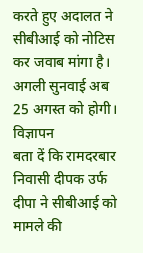करते हुए अदालत ने सीबीआई को नोटिस कर जवाब मांगा है। अगली सुनवाई अब 25 अगस्त को होगी।
विज्ञापन
बता दें कि रामदरबार निवासी दीपक उर्फ दीपा ने सीबीआई को मामले की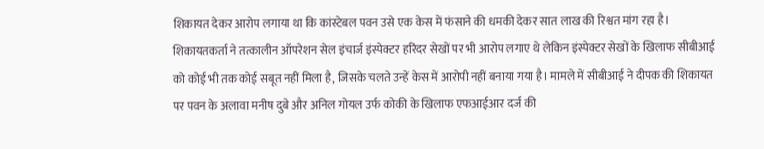शिकायत देकर आरोप लगाया था कि कांस्टेबल पवन उसे एक केस में फंसाने की धमकी देकर सात लाख की रिश्वत मांग रहा है। शिकायतकर्ता ने तत्कालीन ऑपरेशन सेल इंचार्ज इंस्पेक्टर हरिंदर सेखों पर भी आरोप लगाए थे लेकिन इंस्पेक्टर सेखों के खिलाफ सीबीआई को कोई भी तक कोई सबूत नहीं मिला है, जिसके चलते उन्हें केस में आरोपी नहीं बनाया गया है। मामले में सीबीआई ने दीपक की शिकायत पर पवन के अलावा मनीष दुबे और अनिल गोयल उर्फ कोकी के खिलाफ एफआईआर दर्ज की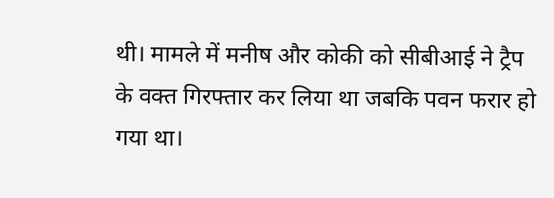थी। मामले में मनीष और कोकी को सीबीआई ने ट्रैप के वक्त गिरफ्तार कर लिया था जबकि पवन फरार हो गया था।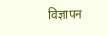विज्ञापन